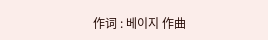作词 : 베이지 作曲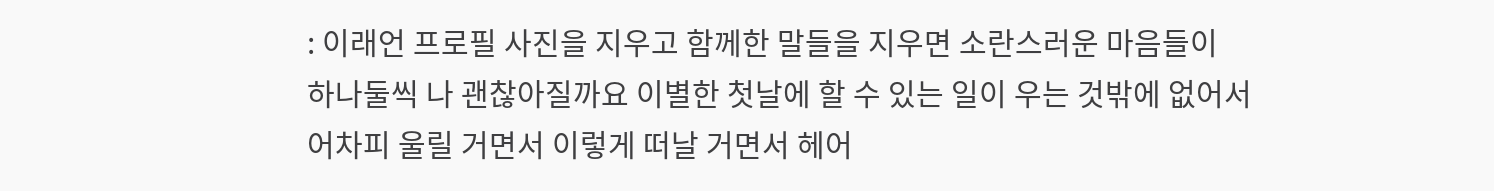: 이래언 프로필 사진을 지우고 함께한 말들을 지우면 소란스러운 마음들이 하나둘씩 나 괜찮아질까요 이별한 첫날에 할 수 있는 일이 우는 것밖에 없어서 어차피 울릴 거면서 이렇게 떠날 거면서 헤어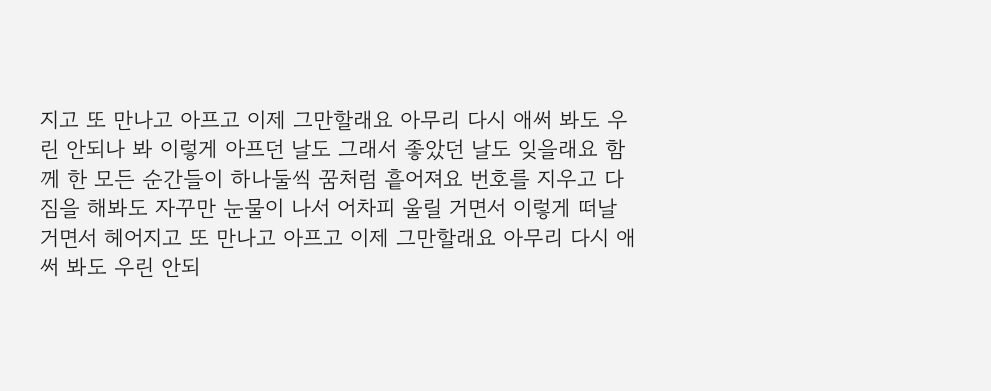지고 또 만나고 아프고 이제 그만할래요 아무리 다시 애써 봐도 우린 안되나 봐 이렇게 아프던 날도 그래서 좋았던 날도 잊을래요 함께 한 모든 순간들이 하나둘씩 꿈처럼 흩어져요 번호를 지우고 다짐을 해봐도 자꾸만 눈물이 나서 어차피 울릴 거면서 이렇게 떠날 거면서 헤어지고 또 만나고 아프고 이제 그만할래요 아무리 다시 애써 봐도 우린 안되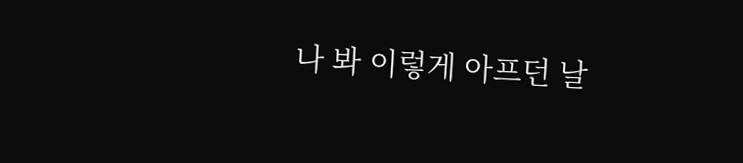나 봐 이렇게 아프던 날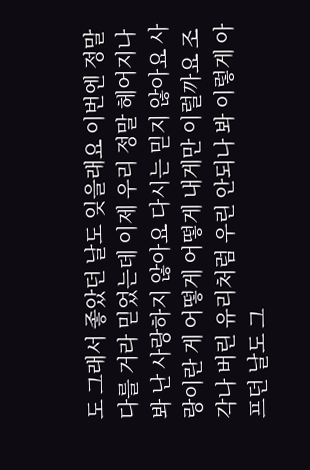도 그래서 좋았던 날도 잊을래요 이번엔 정말 다를 거라 믿었는데 이제 우리 정말 헤어지나 봐 난 사랑하지 않아요 다시는 믿지 않아요 사랑이란 게 어떻게 어떻게 내게만 이럴까요 조각나 버린 유리처럼 우린 안되나 봐 이렇게 아프던 날도 그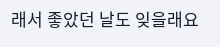래서 좋았던 날도 잊을래요